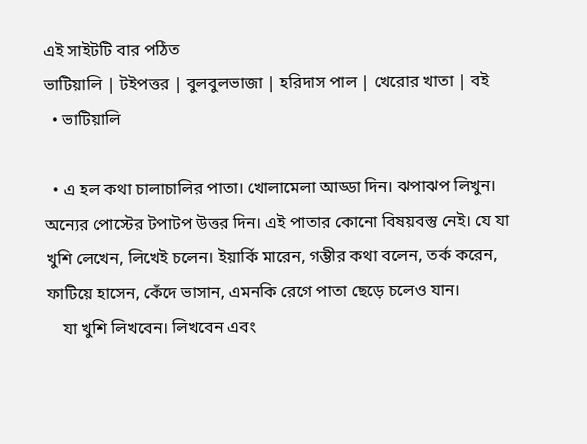এই সাইটটি বার পঠিত
ভাটিয়ালি | টইপত্তর | বুলবুলভাজা | হরিদাস পাল | খেরোর খাতা | বই
  • ভাটিয়ালি

  • এ হল কথা চালাচালির পাতা। খোলামেলা আড্ডা দিন। ঝপাঝপ লিখুন। অন্যের পোস্টের টপাটপ উত্তর দিন। এই পাতার কোনো বিষয়বস্তু নেই। যে যা খুশি লেখেন, লিখেই চলেন। ইয়ার্কি মারেন, গম্ভীর কথা বলেন, তর্ক করেন, ফাটিয়ে হাসেন, কেঁদে ভাসান, এমনকি রেগে পাতা ছেড়ে চলেও যান।
    যা খুশি লিখবেন। লিখবেন এবং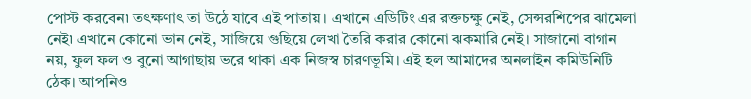পোস্ট করবেন৷ তৎক্ষণাৎ তা উঠে যাবে এই পাতায়। এখানে এডিটিং এর রক্তচক্ষু নেই, সেন্সরশিপের ঝামেলা নেই৷ এখানে কোনো ভান নেই, সাজিয়ে গুছিয়ে লেখা তৈরি করার কোনো ঝকমারি নেই। সাজানো বাগান নয়, ফুল ফল ও বুনো আগাছায় ভরে থাকা এক নিজস্ব চারণভূমি। এই হল আমাদের অনলাইন কমিউনিটি ঠেক। আপনিও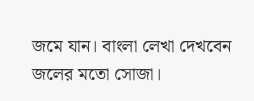জমে যান। বাংলা লেখা দেখবেন জলের মতো সোজা।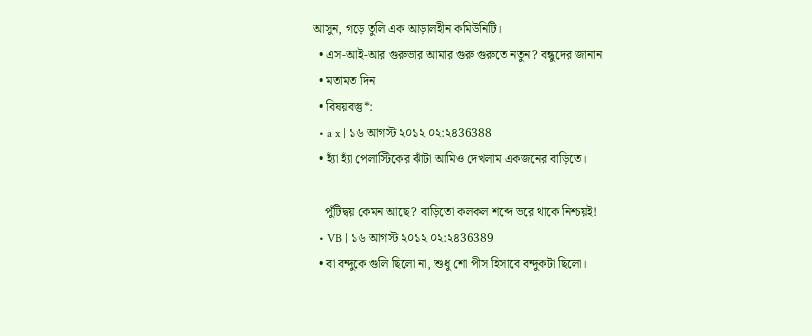আসুন, গড়ে তুলি এক আড়ালহীন কমিউনিটি।
  • এস-আই-আর গুরুভার আমার গুরু গুরুতে নতুন? বন্ধুদের জানান
  • মতামত দিন
  • বিষয়বস্তু*:
  • a x | ১৬ আগস্ট ২০১২ ০২:২৪36388
  • হ্যাঁ হ্যাঁ পেলাস্টিকের ঝাঁটা আমিও দেখলাম একজনের বাড়িতে।

    পুঁটিদ্বয় কেমন আছে? বাড়িতো কলকল শব্দে ভরে থাকে নিশ্চয়ই!
  • VB | ১৬ আগস্ট ২০১২ ০২:২৪36389
  • বা বন্দুকে গুলি ছিলো না, শুধু শো পীস হিসাবে বন্দুকটা ছিলো।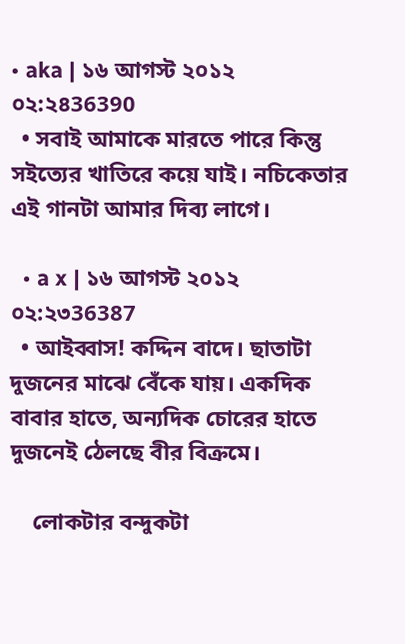• aka | ১৬ আগস্ট ২০১২ ০২:২৪36390
  • সবাই আমাকে মারতে পারে কিন্তু সইত্যের খাতিরে কয়ে যাই। নচিকেতার এই গানটা আমার দিব্য লাগে।

  • a x | ১৬ আগস্ট ২০১২ ০২:২৩36387
  • আইব্বাস! কদ্দিন বাদে। ছাতাটা দুজনের মাঝে বেঁকে যায়। একদিক বাবার হাতে, অন্যদিক চোরের হাতে দুজনেই ঠেলছে বীর বিক্রমে।

    লোকটার বন্দুকটা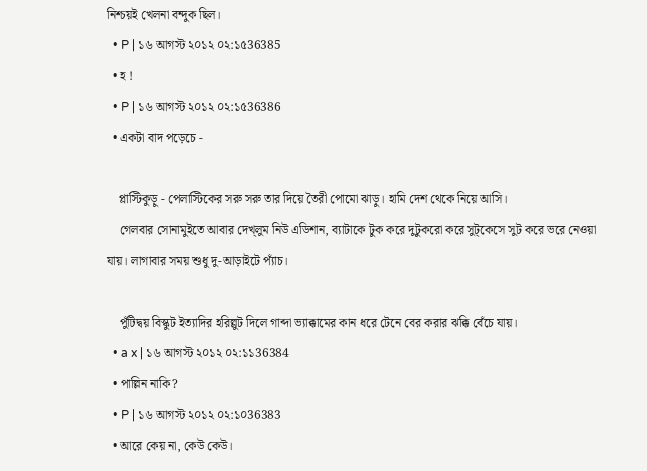নিশ্চয়ই খেলনা বন্দুক ছিল।
  • P | ১৬ আগস্ট ২০১২ ০২:১৫36385
  • হ !
  • P | ১৬ আগস্ট ২০১২ ০২:১৫36386
  • একটা বাদ পড়েচে -

    প্লাস্টিকুড়ু - পেলাস্টিকের সরু সরু তার দিয়ে তৈরী পোমো ঝাড়ু। হামি দেশ থেকে নিয়ে আসি।
    গেলবার সোনামুইতে আবার দেখ্লুম নিউ এডিশান, ব্যাটাকে টুক করে দুটুকরো করে সুট্কেসে সুট করে ভরে নেওয়া যায়। লাগাবার সময় শুধু দু-আড়াইটে প্যাঁচ।

    পুঁটিদ্বয় বিস্কুট ইত্যাদির হরিল্লুট দিলে গাব্দা ভ্যাক্কামের কান ধরে টেনে বের করার ঝক্কি বেঁচে যায়।
  • a x | ১৬ আগস্ট ২০১২ ০২:১১36384
  • পাল্লিন নাকি?
  • P | ১৬ আগস্ট ২০১২ ০২:১০36383
  • আরে কেয় না, কেউ কেউ।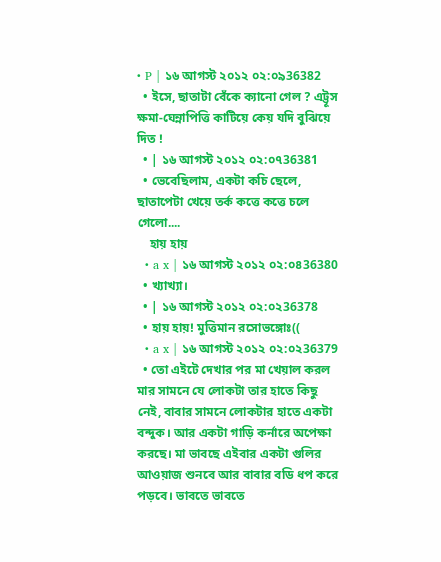• P | ১৬ আগস্ট ২০১২ ০২:০৯36382
  • ইসে, ছাতাটা বেঁকে ক্যানো গেল ? এট্টূস ক্ষমা-ঘেন্নাপিত্তি কাটিয়ে কেয় যদি বুঝিয়ে দিত !
  • | ১৬ আগস্ট ২০১২ ০২:০৭36381
  • ভেবেছিলাম, একটা কচি ছেলে, ছাতাপেটা খেয়ে তর্ক কত্তে কত্তে চলে গেলো....
    হায় হায়
  • a x | ১৬ আগস্ট ২০১২ ০২:০৪36380
  • খ্যাখ্যা।
  • | ১৬ আগস্ট ২০১২ ০২:০২36378
  • হায় হায়! মুত্তিমান রসোভঙ্গোঃ((
  • a x | ১৬ আগস্ট ২০১২ ০২:০২36379
  • তো এইটে দেখার পর মা খেয়াল করল মার সামনে যে লোকটা তার হাতে কিছু নেই, বাবার সামনে লোকটার হাতে একটা বন্দুক। আর একটা গাড়ি কর্নারে অপেক্ষা করছে। মা ভাবছে এইবার একটা গুলির আওয়াজ শুনবে আর বাবার বডি ধপ করে পড়বে। ভাবতে ভাবতে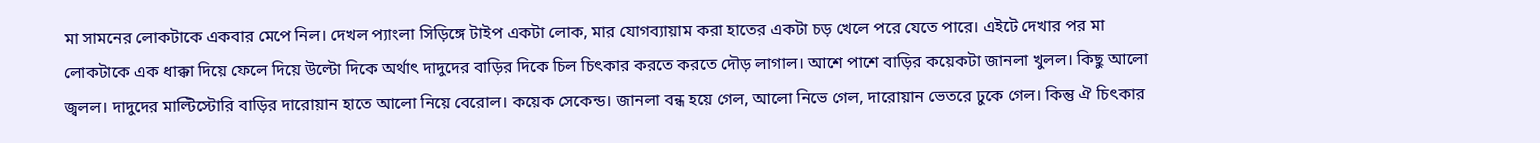মা সামনের লোকটাকে একবার মেপে নিল। দেখল প্যাংলা সিড়িঙ্গে টাইপ একটা লোক, মার যোগব্যায়াম করা হাতের একটা চড় খেলে পরে যেতে পারে। এইটে দেখার পর মা লোকটাকে এক ধাক্কা দিয়ে ফেলে দিয়ে উল্টো দিকে অর্থাৎ দাদুদের বাড়ির দিকে চিল চিৎকার করতে করতে দৌড় লাগাল। আশে পাশে বাড়ির কয়েকটা জানলা খুলল। কিছু আলো জ্বলল। দাদুদের মাল্টিস্টোরি বাড়ির দারোয়ান হাতে আলো নিয়ে বেরোল। কয়েক সেকেন্ড। জানলা বন্ধ হয়ে গেল, আলো নিভে গেল, দারোয়ান ভেতরে ঢুকে গেল। কিন্তু ঐ চিৎকার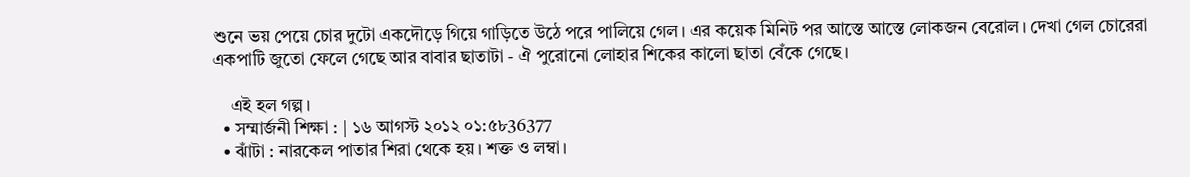শুনে ভয় পেয়ে চোর দুটো একদৌড়ে গিয়ে গাড়িতে উঠে পরে পালিয়ে গেল। এর কয়েক মিনিট পর আস্তে আস্তে লোকজন বেরোল। দেখা গেল চোরেরা একপাটি জুতো ফেলে গেছে আর বাবার ছাতাটা - ঐ পুরোনো লোহার শিকের কালো ছাতা বেঁকে গেছে।

    এই হল গল্প।
  • সম্মার্জনী শিক্ষা : | ১৬ আগস্ট ২০১২ ০১:৫৮36377
  • ঝাঁটা : নারকেল পাতার শিরা থেকে হয়। শক্ত ও লম্বা।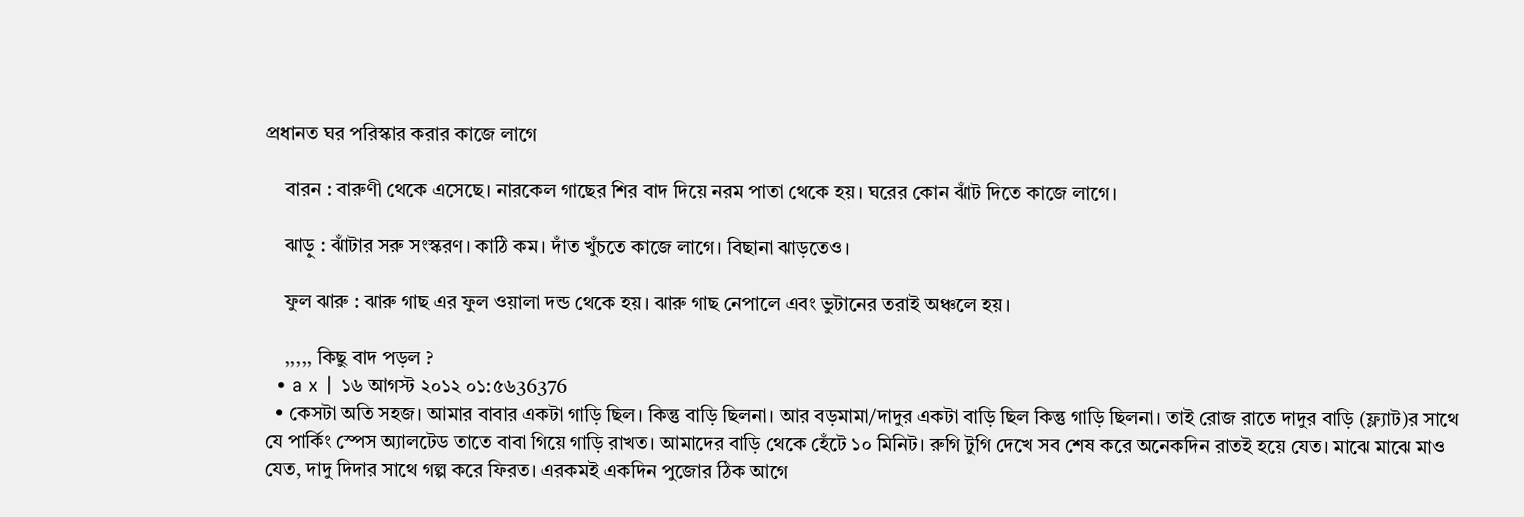প্রধানত ঘর পরিস্কার করার কাজে লাগে

    বারন : বারুণী থেকে এসেছে। নারকেল গাছের শির বাদ দিয়ে নরম পাতা থেকে হয়। ঘরের কোন ঝাঁট দিতে কাজে লাগে।

    ঝাড়ু : ঝাঁটার সরু সংস্করণ। কাঠি কম। দাঁত খুঁচতে কাজে লাগে। বিছানা ঝাড়তেও।

    ফুল ঝারু : ঝারু গাছ এর ফুল ওয়ালা দন্ড থেকে হয়। ঝারু গাছ নেপালে এবং ভুটানের তরাই অঞ্চলে হয়।

    ,,,,, কিছু বাদ পড়ল ?
  • a x | ১৬ আগস্ট ২০১২ ০১:৫৬36376
  • কেসটা অতি সহজ। আমার বাবার একটা গাড়ি ছিল। কিন্তু বাড়ি ছিলনা। আর বড়মামা/দাদুর একটা বাড়ি ছিল কিন্তু গাড়ি ছিলনা। তাই রোজ রাতে দাদুর বাড়ি (ফ্ল্যাট)র সাথে যে পার্কিং স্পেস অ্যালটেড তাতে বাবা গিয়ে গাড়ি রাখত। আমাদের বাড়ি থেকে হেঁটে ১০ মিনিট। রুগি টুগি দেখে সব শেষ করে অনেকদিন রাতই হয়ে যেত। মাঝে মাঝে মাও যেত, দাদু দিদার সাথে গল্প করে ফিরত। এরকমই একদিন পুজোর ঠিক আগে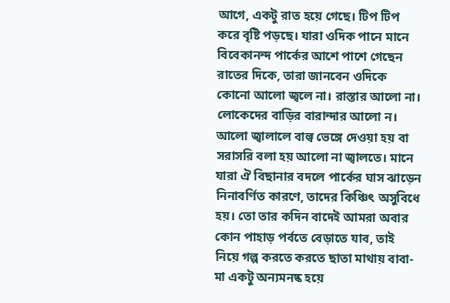আগে, একটু রাত হয়ে গেছে। টিপ টিপ করে বৃষ্টি পড়ছে। যারা ওদিক পানে মানে বিবেকানন্দ পার্কের আশে পাশে গেছেন রাতের দিকে, তারা জানবেন ওদিকে কোনো আলো জ্বলে না। রাস্তার আলো না। লোকেদের বাড়ির বারান্দার আলো ন। আলো জ্বালালে বাল্ব ভেঙ্গে দেওয়া হয় বা সরাসরি বলা হয় আলো না জ্বালতে। মানে যারা ঐ বিছানার বদলে পার্কের ঘাস ঝাড়েন নিনাবর্ণিত কারণে, তাদের কিঞ্চিৎ অসুবিধে হয়। তো তার কদিন বাদেই আমরা অবার কোন পাহাড় পর্বতে বেড়াতে যাব, তাই নিয়ে গল্প করতে করতে ছাতা মাথায় বাবা-মা একটু অন্যমনষ্ক হয়ে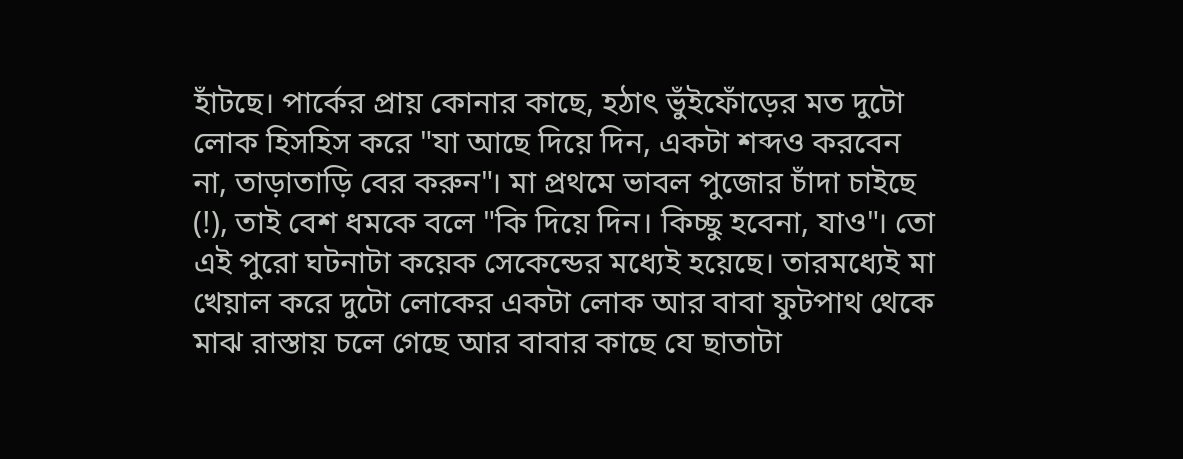হাঁটছে। পার্কের প্রায় কোনার কাছে, হঠাৎ ভুঁইফোঁড়ের মত দুটো লোক হিসহিস করে "যা আছে দিয়ে দিন, একটা শব্দও করবেন না, তাড়াতাড়ি বের করুন"। মা প্রথমে ভাবল পুজোর চাঁদা চাইছে (!), তাই বেশ ধমকে বলে "কি দিয়ে দিন। কিচ্ছু হবেনা, যাও"। তো এই পুরো ঘটনাটা কয়েক সেকেন্ডের মধ্যেই হয়েছে। তারমধ্যেই মা খেয়াল করে দুটো লোকের একটা লোক আর বাবা ফুটপাথ থেকে মাঝ রাস্তায় চলে গেছে আর বাবার কাছে যে ছাতাটা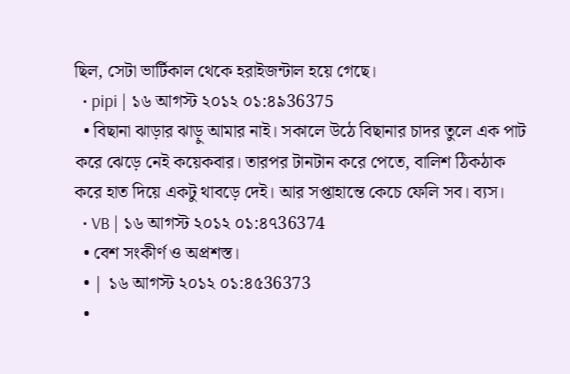ছিল, সেটা ভার্টিকাল থেকে হরাইজন্টাল হয়ে গেছে।
  • pipi | ১৬ আগস্ট ২০১২ ০১:৪৯36375
  • বিছানা ঝাড়ার ঝাড়ু আমার নাই। সকালে উঠে বিছানার চাদর তুলে এক পাট করে ঝেড়ে নেই কয়েকবার। তারপর টানটান করে পেতে, বালিশ ঠিকঠাক করে হাত দিয়ে একটু থাবড়ে দেই। আর সপ্তাহান্তে কেচে ফেলি সব। ব্যস।
  • VB | ১৬ আগস্ট ২০১২ ০১:৪৭36374
  • বেশ সংকীর্ণ ও অপ্রশস্ত।
  • | ১৬ আগস্ট ২০১২ ০১:৪৫36373
  •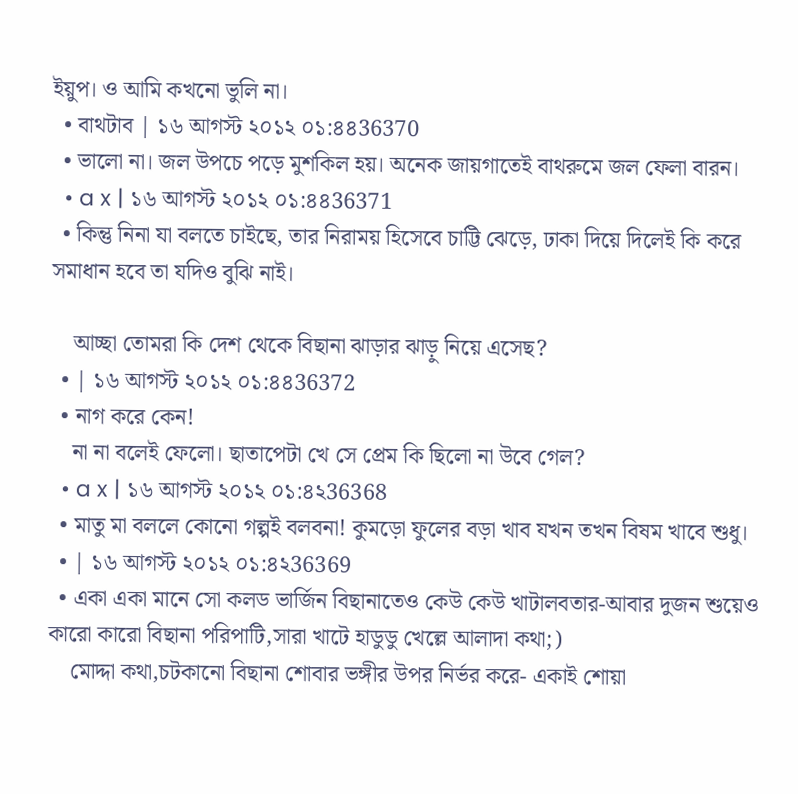ইয়ুপ। ও আমি কখনো ভুলি না।
  • বাথটাব | ১৬ আগস্ট ২০১২ ০১:৪৪36370
  • ভালো না। জল উপচে পড়ে মুশকিল হয়। অনেক জায়গাতেই বাথরুমে জল ফেলা বারন।
  • a x | ১৬ আগস্ট ২০১২ ০১:৪৪36371
  • কিন্তু নিনা যা বলতে চাইছে, তার নিরাময় হিসেবে চাট্টি ঝেড়ে, ঢাকা দিয়ে দিলেই কি করে সমাধান হবে তা যদিও বুঝি নাই।

    আচ্ছা তোমরা কি দেশ থেকে বিছানা ঝাড়ার ঝাড়ু নিয়ে এসেছ?
  • | ১৬ আগস্ট ২০১২ ০১:৪৪36372
  • নাগ করে কেন!
    না না বলেই ফেলো। ছাতাপেটা খে সে প্রেম কি ছিলো না উবে গেল?
  • a x | ১৬ আগস্ট ২০১২ ০১:৪২36368
  • মাতু মা বললে কোনো গল্পই বলবনা! কুমড়ো ফুলের বড়া খাব যখন তখন বিষম খাবে শুধু।
  • | ১৬ আগস্ট ২০১২ ০১:৪২36369
  • একা একা মানে সো কলড ভার্জিন বিছানাতেও কেউ কেউ খাটালবতার-আবার দুজন শুয়েও কারো কারো বিছানা পরিপাটি,সারা খাটে হাডুডু খেল্লে আলাদা কথা;)
    মোদ্দা কথা,চটকানো বিছানা শোবার ভঙ্গীর উপর নির্ভর করে- একাই শোয়া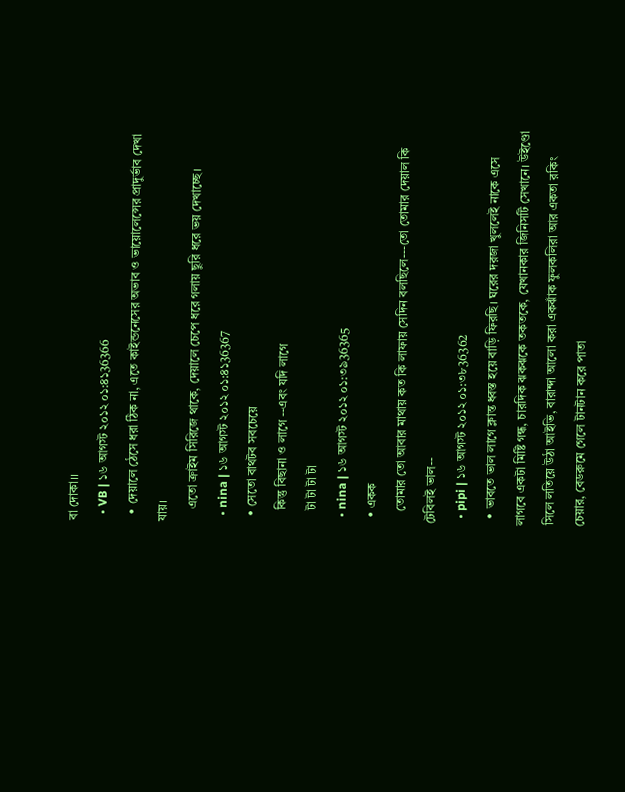বা দোকা।।
  • VB | ১৬ আগস্ট ২০১২ ০১:৪১36366
  • দেয়ালে ঠেসে ধরা ঠিক না, এতে কাইন্ডনেসের অভাব ও ভায়োলেন্সের প্রাদুর্ভাব দেখা যায়।
    এতো ক্রাইম সিরিজে থাকে, দেয়ালে চেপে ধরে গলায় ছুরি ধরে ভয় দেখাচ্ছে।
  • nina | ১৬ আগস্ট ২০১২ ০১:৪১36367
  • সেতো বাথটব সবচেয়ে
    কিন্তু বিছানা ও লাগে --এবং যদি লাগে
    টা টা টা টা
  • nina | ১৬ আগস্ট ২০১২ ০১:৩৯36365
  • একক
    তোমার তো আবার মাথায় কত কি লাফায় সেদিন বলছিলে---তো তোমার দেয়াল কি টেবিলই ভাল--
  • pipi | ১৬ আগস্ট ২০১২ ০১:৩৮36362
  • ভাবতে ভাল লাগে ক্লান্ত ধ্বস্ত হয়ে বাড়ি ফিরছি। ঘরের দরজা খুললেই নাকে এসে লাগবে একটা মিষ্টি গন্ধ, চারদিক ঝকঝকে তকতকে, যেখানকার জিনিসটি সেখানে। উইণ্ডো সিলে লতিয়ে উঠা আইভি, বারান্দা আলো করা একঝাঁক ফুলকলিরা আর একতা রকিং চেয়ার, বেডরুমে গেলে টানটান করে পাতা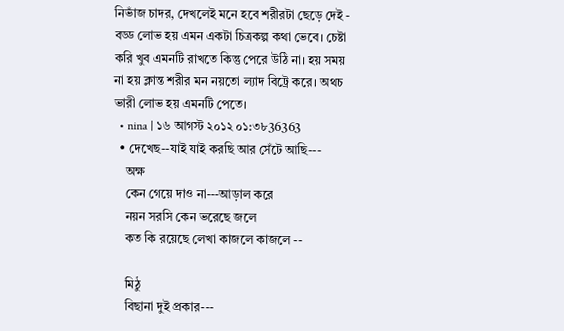নিভাঁজ চাদর, দেখলেই মনে হবে শরীরটা ছেড়ে দেই - বড্ড লোভ হয় এমন একটা চিত্রকল্প কথা ভেবে। চেষ্টা করি খুব এমনটি রাখতে কিন্তু পেরে উঠি না। হয় সময় না হয় ক্লান্ত শরীর মন নয়তো ল্যাদ বিট্রে করে। অথচ ভারী লোভ হয় এমনটি পেতে।
  • nina | ১৬ আগস্ট ২০১২ ০১:৩৮36363
  • দেখেছ--যাই যাই করছি আর সেঁটে আছি---
    অক্ষ
    কেন গেয়ে দাও না---আড়াল করে
    নয়ন সরসি কেন ভরেছে জলে
    কত কি রয়েছে লেখা কাজলে কাজলে --

    মিঠু
    বিছানা দুই প্রকার---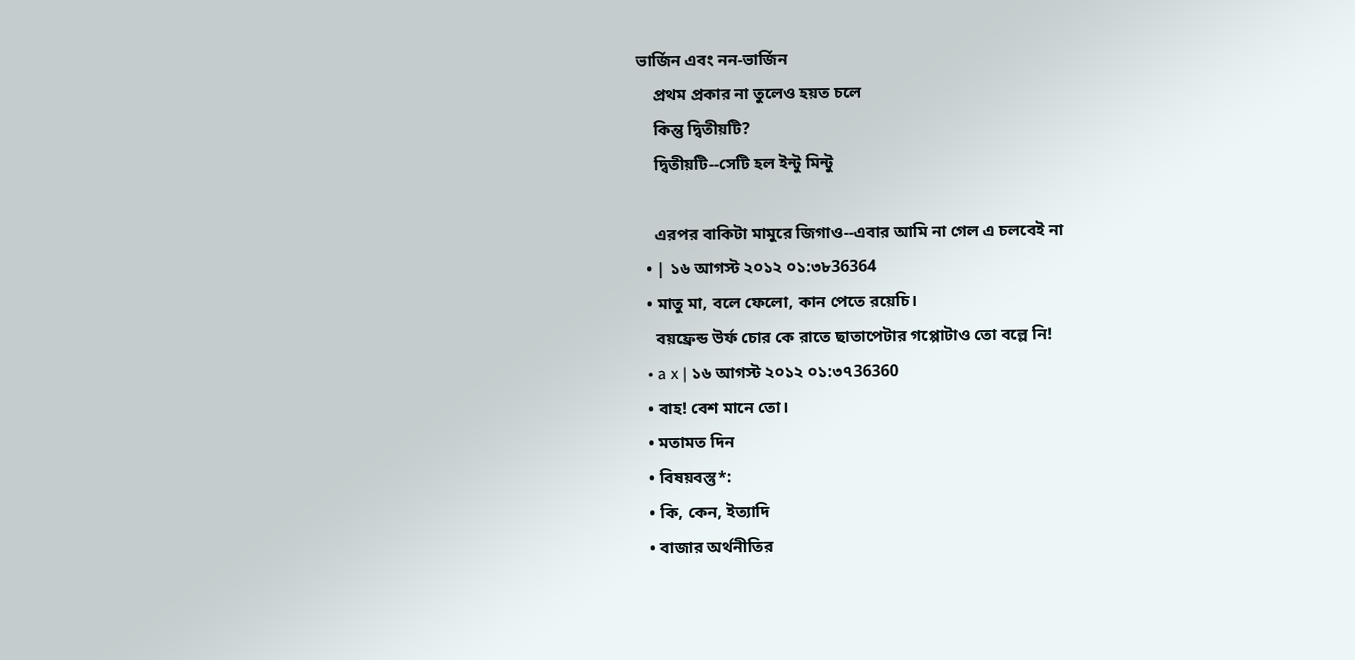ভার্জিন এবং নন-ভার্জিন
    প্রথম প্রকার না তুলেও হয়ত চলে
    কিন্তু দ্বিতীয়টি?
    দ্বিতীয়টি--সেটি হল ইন্টু মিন্টু

    এরপর বাকিটা মামুরে জিগাও--এবার আমি না গেল এ চলবেই না
  • | ১৬ আগস্ট ২০১২ ০১:৩৮36364
  • মাতু মা, বলে ফেলো, কান পেতে রয়েচি।
    বয়ফ্রেন্ড উর্ফ চোর কে রাতে ছাতাপেটার গপ্পোটাও তো বল্লে নি!
  • a x | ১৬ আগস্ট ২০১২ ০১:৩৭36360
  • বাহ! বেশ মানে তো।
  • মতামত দিন
  • বিষয়বস্তু*:
  • কি, কেন, ইত্যাদি
  • বাজার অর্থনীতির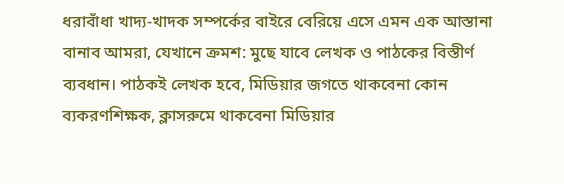ধরাবাঁধা খাদ্য-খাদক সম্পর্কের বাইরে বেরিয়ে এসে এমন এক আস্তানা বানাব আমরা, যেখানে ক্রমশ: মুছে যাবে লেখক ও পাঠকের বিস্তীর্ণ ব্যবধান। পাঠকই লেখক হবে, মিডিয়ার জগতে থাকবেনা কোন ব্যকরণশিক্ষক, ক্লাসরুমে থাকবেনা মিডিয়ার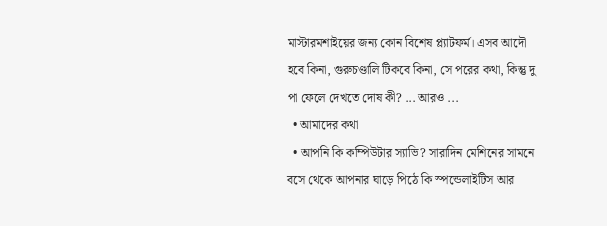মাস্টারমশাইয়ের জন্য কোন বিশেষ প্ল্যাটফর্ম। এসব আদৌ হবে কিনা, গুরুচণ্ডালি টিকবে কিনা, সে পরের কথা, কিন্তু দু পা ফেলে দেখতে দোষ কী? ... আরও ...
  • আমাদের কথা
  • আপনি কি কম্পিউটার স্যাভি? সারাদিন মেশিনের সামনে বসে থেকে আপনার ঘাড়ে পিঠে কি স্পন্ডেলাইটিস আর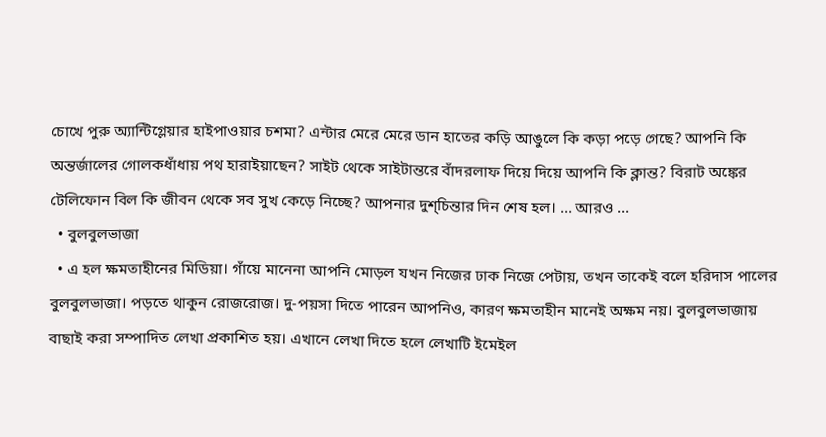চোখে পুরু অ্যান্টিগ্লেয়ার হাইপাওয়ার চশমা? এন্টার মেরে মেরে ডান হাতের কড়ি আঙুলে কি কড়া পড়ে গেছে? আপনি কি অন্তর্জালের গোলকধাঁধায় পথ হারাইয়াছেন? সাইট থেকে সাইটান্তরে বাঁদরলাফ দিয়ে দিয়ে আপনি কি ক্লান্ত? বিরাট অঙ্কের টেলিফোন বিল কি জীবন থেকে সব সুখ কেড়ে নিচ্ছে? আপনার দুশ্‌চিন্তার দিন শেষ হল। ... আরও ...
  • বুলবুলভাজা
  • এ হল ক্ষমতাহীনের মিডিয়া। গাঁয়ে মানেনা আপনি মোড়ল যখন নিজের ঢাক নিজে পেটায়, তখন তাকেই বলে হরিদাস পালের বুলবুলভাজা। পড়তে থাকুন রোজরোজ। দু-পয়সা দিতে পারেন আপনিও, কারণ ক্ষমতাহীন মানেই অক্ষম নয়। বুলবুলভাজায় বাছাই করা সম্পাদিত লেখা প্রকাশিত হয়। এখানে লেখা দিতে হলে লেখাটি ইমেইল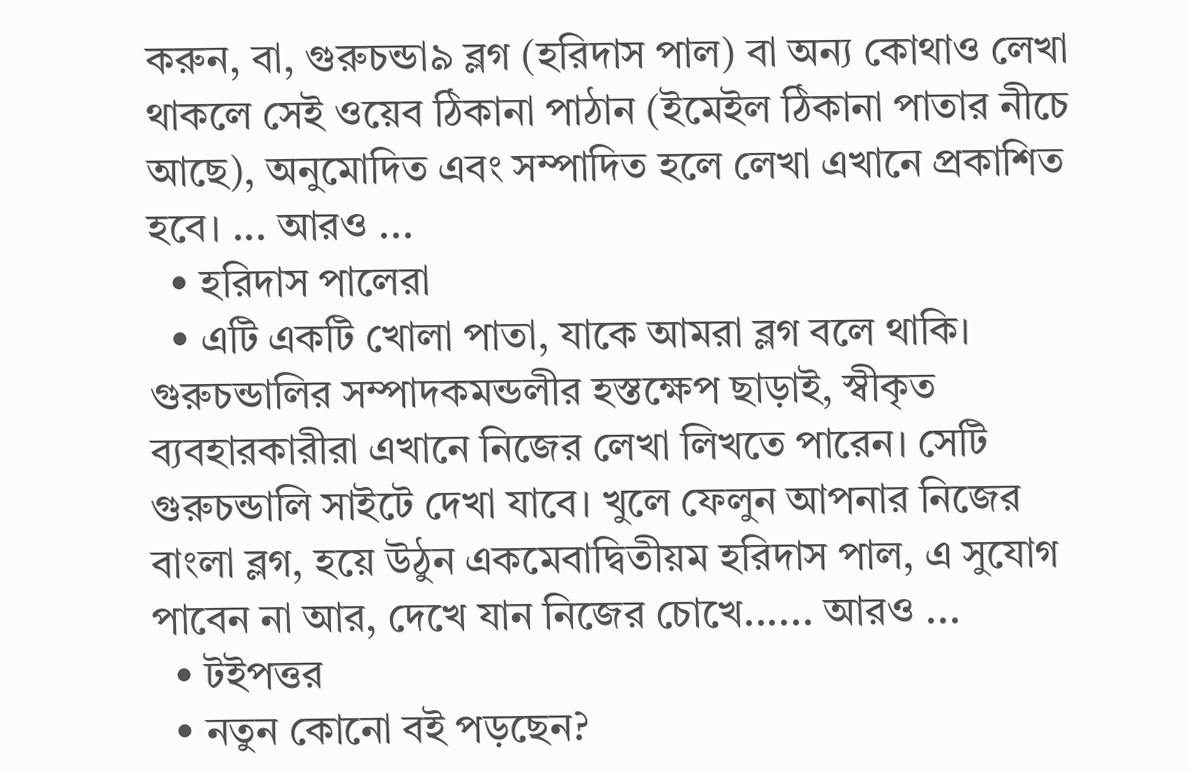করুন, বা, গুরুচন্ডা৯ ব্লগ (হরিদাস পাল) বা অন্য কোথাও লেখা থাকলে সেই ওয়েব ঠিকানা পাঠান (ইমেইল ঠিকানা পাতার নীচে আছে), অনুমোদিত এবং সম্পাদিত হলে লেখা এখানে প্রকাশিত হবে। ... আরও ...
  • হরিদাস পালেরা
  • এটি একটি খোলা পাতা, যাকে আমরা ব্লগ বলে থাকি। গুরুচন্ডালির সম্পাদকমন্ডলীর হস্তক্ষেপ ছাড়াই, স্বীকৃত ব্যবহারকারীরা এখানে নিজের লেখা লিখতে পারেন। সেটি গুরুচন্ডালি সাইটে দেখা যাবে। খুলে ফেলুন আপনার নিজের বাংলা ব্লগ, হয়ে উঠুন একমেবাদ্বিতীয়ম হরিদাস পাল, এ সুযোগ পাবেন না আর, দেখে যান নিজের চোখে...... আরও ...
  • টইপত্তর
  • নতুন কোনো বই পড়ছেন?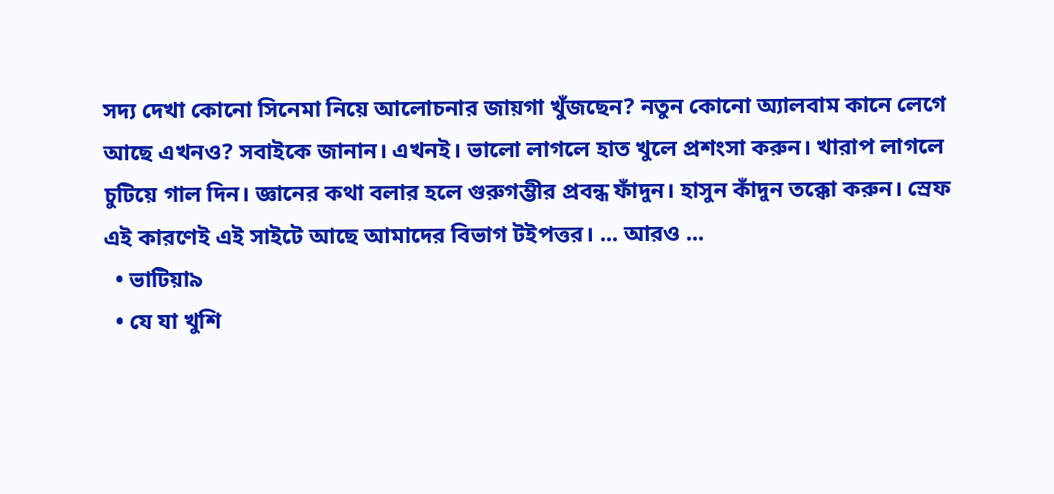সদ্য দেখা কোনো সিনেমা নিয়ে আলোচনার জায়গা খুঁজছেন? নতুন কোনো অ্যালবাম কানে লেগে আছে এখনও? সবাইকে জানান। এখনই। ভালো লাগলে হাত খুলে প্রশংসা করুন। খারাপ লাগলে চুটিয়ে গাল দিন। জ্ঞানের কথা বলার হলে গুরুগম্ভীর প্রবন্ধ ফাঁদুন। হাসুন কাঁদুন তক্কো করুন। স্রেফ এই কারণেই এই সাইটে আছে আমাদের বিভাগ টইপত্তর। ... আরও ...
  • ভাটিয়া৯
  • যে যা খুশি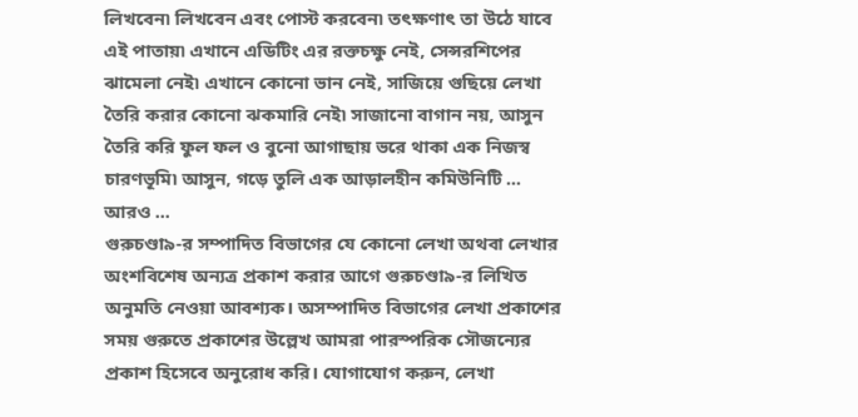লিখবেন৷ লিখবেন এবং পোস্ট করবেন৷ তৎক্ষণাৎ তা উঠে যাবে এই পাতায়৷ এখানে এডিটিং এর রক্তচক্ষু নেই, সেন্সরশিপের ঝামেলা নেই৷ এখানে কোনো ভান নেই, সাজিয়ে গুছিয়ে লেখা তৈরি করার কোনো ঝকমারি নেই৷ সাজানো বাগান নয়, আসুন তৈরি করি ফুল ফল ও বুনো আগাছায় ভরে থাকা এক নিজস্ব চারণভূমি৷ আসুন, গড়ে তুলি এক আড়ালহীন কমিউনিটি ... আরও ...
গুরুচণ্ডা৯-র সম্পাদিত বিভাগের যে কোনো লেখা অথবা লেখার অংশবিশেষ অন্যত্র প্রকাশ করার আগে গুরুচণ্ডা৯-র লিখিত অনুমতি নেওয়া আবশ্যক। অসম্পাদিত বিভাগের লেখা প্রকাশের সময় গুরুতে প্রকাশের উল্লেখ আমরা পারস্পরিক সৌজন্যের প্রকাশ হিসেবে অনুরোধ করি। যোগাযোগ করুন, লেখা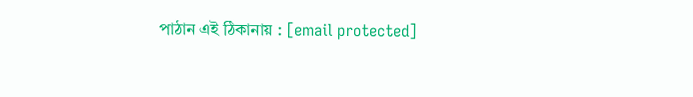পাঠান এই ঠিকানায় : [email protected]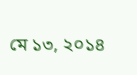মে ১৩, ২০১৪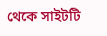থেকে সাইটটি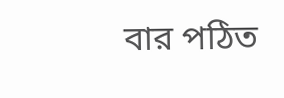বার পঠিত